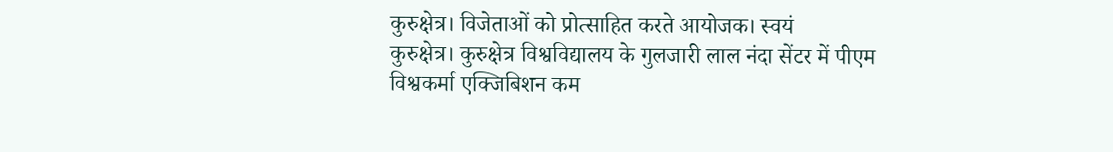कुरुक्षेत्र। विजेताओं को प्रोत्साहित करते आयोजक। स्वयं
कुरुक्षेत्र। कुरुक्षेत्र विश्वविद्यालय के गुलजारी लाल नंदा सेंटर में पीएम विश्वकर्मा एक्जिबिशन कम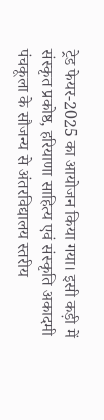ट्रेड फेयर-2025 का आयोजन किया गया। इसी कड़ी में संस्कृत प्रकोष्ठ, हरियाणा साहित्य एवं संस्कृति अकादमी पंचकूला के सौजन्य से अंतरविद्यालय स्तरीय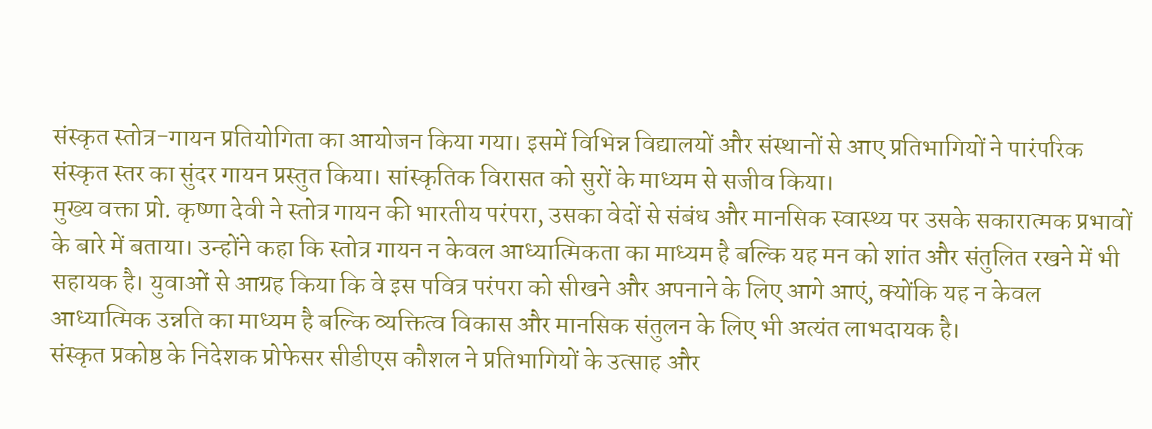संस्कृत स्तोत्र-गायन प्रतियोगिता का आयोजन किया गया। इसमें विभिन्न विद्यालयों और संस्थानों से आए प्रतिभागियों ने पारंपरिक संस्कृत स्तर का सुंदर गायन प्रस्तुत किया। सांस्कृतिक विरासत को सुरों के माध्यम से सजीव किया।
मुख्य वक्ता प्रो. कृष्णा देवी ने स्तोत्र गायन की भारतीय परंपरा, उसका वेदों से संबंध और मानसिक स्वास्थ्य पर उसके सकारात्मक प्रभावों के बारे में बताया। उन्होंने कहा कि स्तोत्र गायन न केवल आध्यात्मिकता का माध्यम है बल्कि यह मन को शांत और संतुलित रखने में भी सहायक है। युवाओं से आग्रह किया कि वे इस पवित्र परंपरा को सीखने और अपनाने के लिए आगे आएं, क्योंकि यह न केवल आध्यात्मिक उन्नति का माध्यम है बल्कि व्यक्तित्व विकास और मानसिक संतुलन के लिए भी अत्यंत लाभदायक है।
संस्कृत प्रकोष्ठ के निदेशक प्रोफेसर सीडीएस कौशल ने प्रतिभागियों के उत्साह और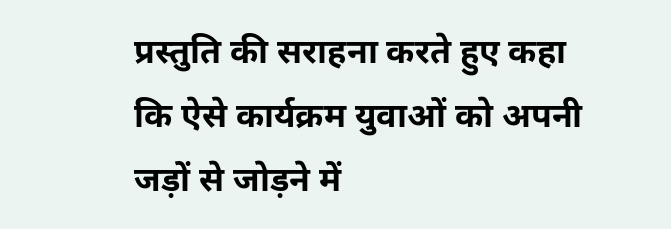प्रस्तुति की सराहना करते हुए कहा कि ऐसे कार्यक्रम युवाओं को अपनी जड़ों से जोड़ने में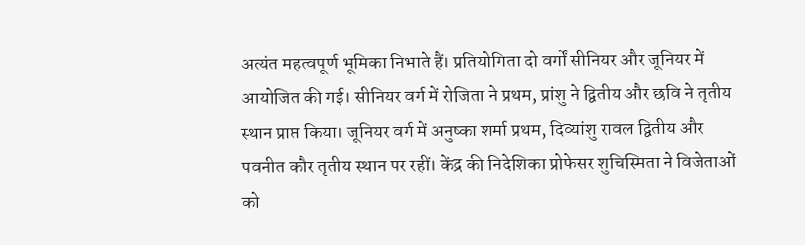अत्यंत महत्वपूर्ण भूमिका निभाते हैं। प्रतियोगिता दो वर्गों सीनियर और जूनियर में आयोजित की गई। सीनियर वर्ग में रोजिता ने प्रथम, प्रांशु ने द्वितीय और छवि ने तृतीय स्थान प्राप्त किया। जूनियर वर्ग में अनुष्का शर्मा प्रथम, दिव्यांशु रावल द्वितीय और पवनीत कौर तृतीय स्थान पर रहीं। केंद्र की निदेशिका प्रोफेसर शुचिस्मिता ने विजेताओं को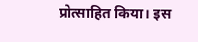प्रोत्साहित किया। इस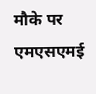मौके पर एमएसएमई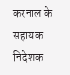करनाल के सहायक निदेशक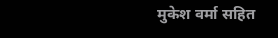मुकेश वर्मा सहित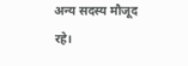अन्य सदस्य मौजूद रहे।